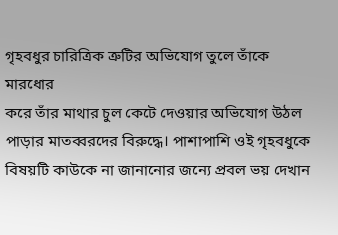গৃহবধুর চারিত্রিক ত্রুটির অভিযোগ তুলে তাঁকে মারধোর
করে তাঁর মাথার চুল কেটে দেওয়ার অভিযোগ উঠল পাড়ার মাতব্বরদের বিরুদ্ধে। পাশাপাশি ওই গৃহবধুকে
বিষয়টি কাউকে না জানানোর জন্যে প্রবল ভয় দেখান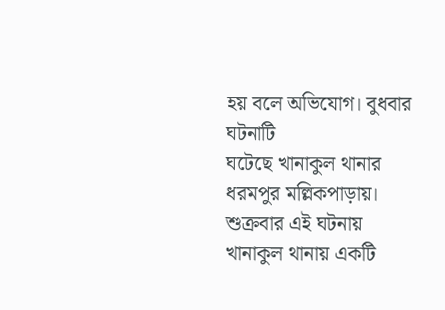হয় বলে অভিযোগ। বুধবার ঘটনাটি
ঘটেছে খানাকুল থানার ধরমপুর মল্লিকপাড়ায়। শুক্রবার এই ঘটনায় খানাকুল থানায় একটি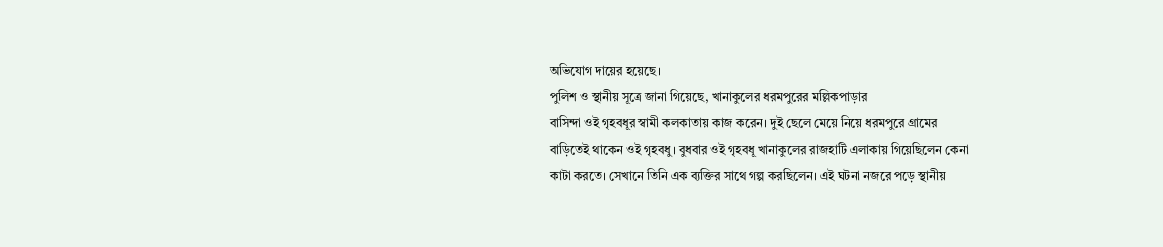অভিযোগ দায়ের হয়েছে।
পুলিশ ও স্থানীয় সূত্রে জানা গিয়েছে, খানাকুলের ধরমপুরের মল্লিকপাড়ার
বাসিন্দা ওই গৃহবধূর স্বামী কলকাতায় কাজ করেন। দুই ছেলে মেয়ে নিয়ে ধরমপুরে গ্রামের
বাড়িতেই থাকেন ওই গৃহবধু। বুধবার ওই গৃহবধূ খানাকুলের রাজহাটি এলাকায় গিয়েছিলেন কেনা
কাটা করতে। সেখানে তিনি এক ব্যক্তির সাথে গল্প করছিলেন। এই ঘটনা নজরে পড়ে স্থানীয়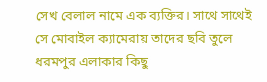সেখ বেলাল নামে এক ব্যক্তির। সাথে সাথেই সে মোবাইল ক্যামেরায় তাদের ছবি তুলে
ধরমপুর এলাকার কিছু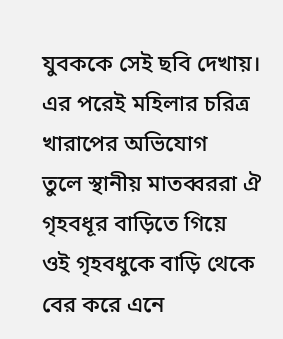যুবককে সেই ছবি দেখায়। এর পরেই মহিলার চরিত্র খারাপের অভিযোগ
তুলে স্থানীয় মাতব্বররা ঐ গৃহবধূর বাড়িতে গিয়ে
ওই গৃহবধুকে বাড়ি থেকে বের করে এনে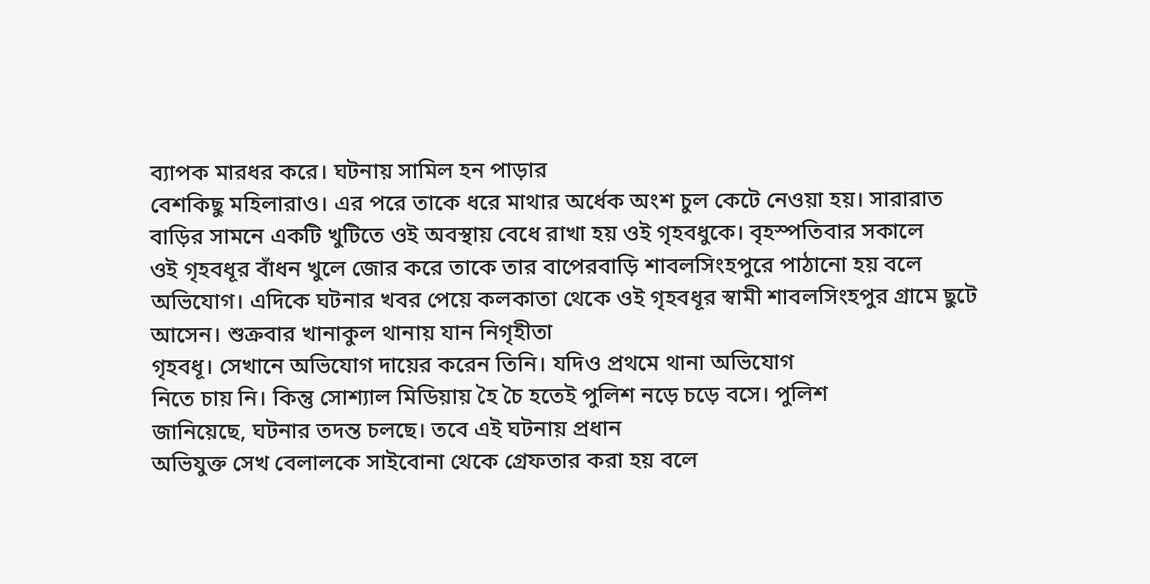ব্যাপক মারধর করে। ঘটনায় সামিল হন পাড়ার
বেশকিছু মহিলারাও। এর পরে তাকে ধরে মাথার অর্ধেক অংশ চুল কেটে নেওয়া হয়। সারারাত
বাড়ির সামনে একটি খুটিতে ওই অবস্থায় বেধে রাখা হয় ওই গৃহবধুকে। বৃহস্পতিবার সকালে
ওই গৃহবধূর বাঁধন খুলে জোর করে তাকে তার বাপেরবাড়ি শাবলসিংহপুরে পাঠানো হয় বলে
অভিযোগ। এদিকে ঘটনার খবর পেয়ে কলকাতা থেকে ওই গৃহবধূর স্বামী শাবলসিংহপুর গ্রামে ছুটে
আসেন। শুক্রবার খানাকুল থানায় যান নিগৃহীতা
গৃহবধূ। সেখানে অভিযোগ দায়ের করেন তিনি। যদিও প্রথমে থানা অভিযোগ
নিতে চায় নি। কিন্তু সোশ্যাল মিডিয়ায় হৈ চৈ হতেই পুলিশ নড়ে চড়ে বসে। পুলিশ
জানিয়েছে, ঘটনার তদন্ত চলছে। তবে এই ঘটনায় প্রধান
অভিযুক্ত সেখ বেলালকে সাইবোনা থেকে গ্রেফতার করা হয় বলে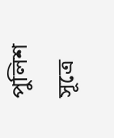পুলিশ সূত্রে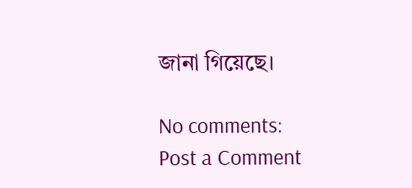জানা গিয়েছে।

No comments:
Post a Comment